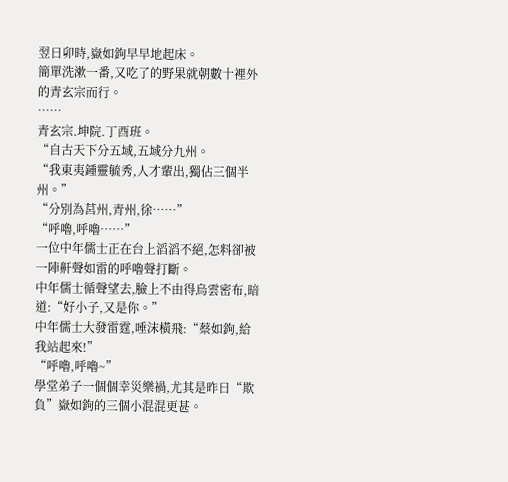翌日卯時,嶽如鉤早早地起床。
簡單洗漱一番,又吃了的野果就朝數十裡外的青玄宗而行。
……
青玄宗.坤院.丁酉班。
“自古天下分五域,五域分九州。
“我東夷鍾靈毓秀,人才輩出,獨佔三個半州。”
“分別為莒州,青州,徐……”
“呼嚕,呼嚕……”
一位中年儒士正在台上滔滔不絕,怎料卻被一陣鼾聲如雷的呼嚕聲打斷。
中年儒士循聲望去,臉上不由得烏雲密布,暗道:“好小子,又是你。”
中年儒士大發雷霆,唾沫橫飛:“蔡如鉤,給我站起來!”
“呼嚕,呼嚕~”
學堂弟子一個個幸災樂禍,尤其是昨日“欺負”嶽如鉤的三個小混混更甚。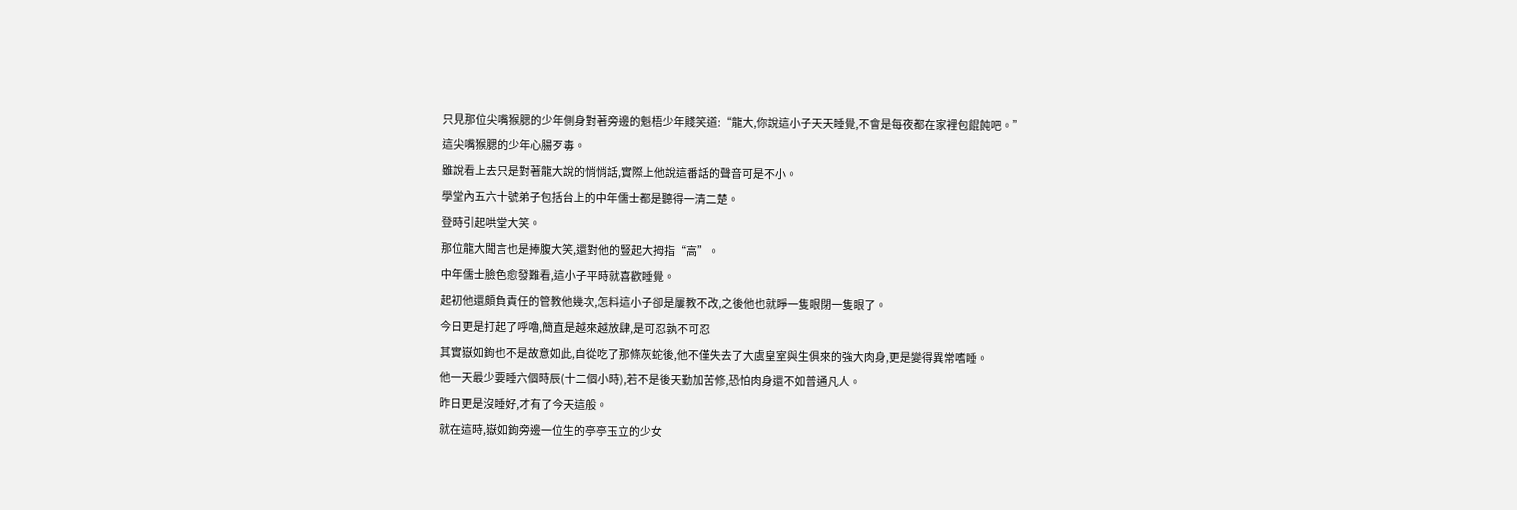只見那位尖嘴猴腮的少年側身對著旁邊的魁梧少年賤笑道:“龍大,你說這小子天天睡覺,不會是每夜都在家裡包餛飩吧。”
這尖嘴猴腮的少年心腸歹毒。
雖說看上去只是對著龍大說的悄悄話,實際上他說這番話的聲音可是不小。
學堂內五六十號弟子包括台上的中年儒士都是聽得一清二楚。
登時引起哄堂大笑。
那位龍大聞言也是捧腹大笑,還對他的豎起大拇指“高”。
中年儒士臉色愈發難看,這小子平時就喜歡睡覺。
起初他還頗負責任的管教他幾次,怎料這小子卻是屢教不改,之後他也就睜一隻眼閉一隻眼了。
今日更是打起了呼嚕,簡直是越來越放肆,是可忍孰不可忍
其實嶽如鉤也不是故意如此,自從吃了那條灰蛇後,他不僅失去了大虞皇室與生俱來的強大肉身,更是變得異常嗜睡。
他一天最少要睡六個時辰(十二個小時),若不是後天勤加苦修,恐怕肉身還不如普通凡人。
昨日更是沒睡好,才有了今天這般。
就在這時,嶽如鉤旁邊一位生的亭亭玉立的少女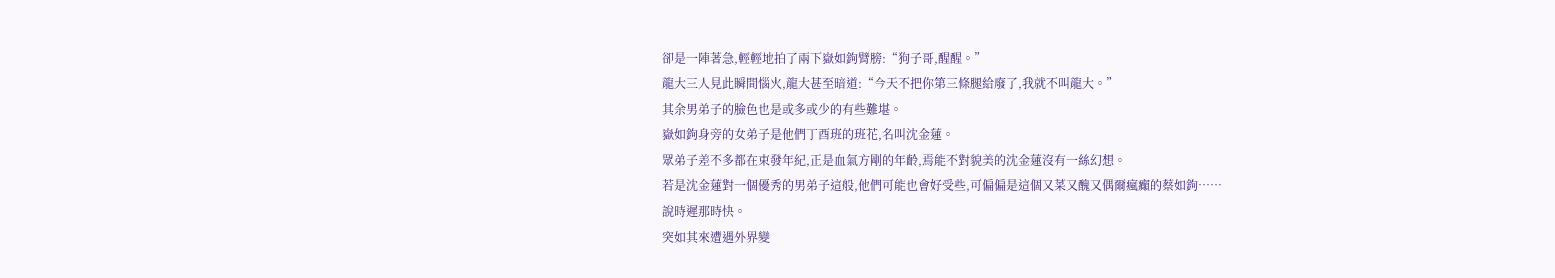卻是一陣著急,輕輕地拍了兩下嶽如鉤臂膀:“狗子哥,醒醒。”
龍大三人見此瞬間惱火,龍大甚至暗道:“今天不把你第三條腿給廢了,我就不叫龍大。”
其余男弟子的臉色也是或多或少的有些難堪。
嶽如鉤身旁的女弟子是他們丁酉班的班花,名叫沈金蓮。
眾弟子差不多都在束發年紀,正是血氣方剛的年齡,焉能不對貌美的沈金蓮沒有一絲幻想。
若是沈金蓮對一個優秀的男弟子這般,他們可能也會好受些,可偏偏是這個又菜又醜又偶爾瘋癲的蔡如鉤……
說時遲那時快。
突如其來遭遇外界變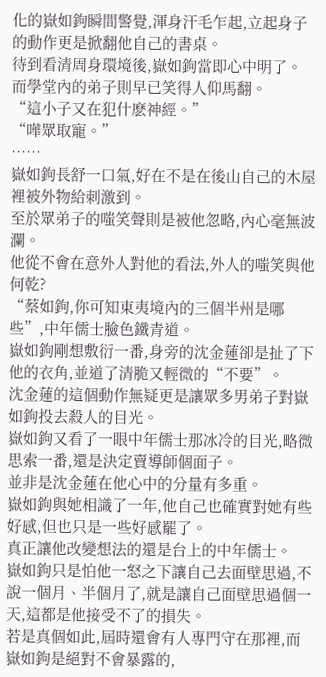化的嶽如鉤瞬間警覺,渾身汗毛乍起,立起身子的動作更是掀翻他自己的書桌。
待到看清周身環境後,嶽如鉤當即心中明了。
而學堂內的弟子則早已笑得人仰馬翻。
“這小子又在犯什麽神經。”
“嘩眾取寵。”
……
嶽如鉤長舒一口氣,好在不是在後山自己的木屋裡被外物給刺激到。
至於眾弟子的嗤笑聲則是被他忽略,內心毫無波瀾。
他從不會在意外人對他的看法,外人的嗤笑與他何乾?
“蔡如鉤,你可知東夷境內的三個半州是哪些”,中年儒士臉色鐵青道。
嶽如鉤剛想敷衍一番,身旁的沈金蓮卻是扯了下他的衣角,並道了清脆又輕微的“不要”。
沈金蓮的這個動作無疑更是讓眾多男弟子對嶽如鉤投去殺人的目光。
嶽如鉤又看了一眼中年儒士那冰冷的目光,略微思索一番,還是決定賣導師個面子。
並非是沈金蓮在他心中的分量有多重。
嶽如鉤與她相識了一年,他自己也確實對她有些好感,但也只是一些好感罷了。
真正讓他改變想法的還是台上的中年儒士。
嶽如鉤只是怕他一怒之下讓自己去面壁思過,不說一個月、半個月了,就是讓自己面壁思過個一天,這都是他接受不了的損失。
若是真個如此,屆時還會有人專門守在那裡,而嶽如鉤是絕對不會暴露的,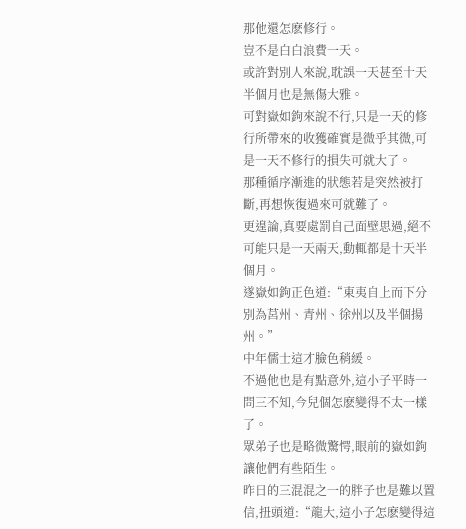那他還怎麽修行。
豈不是白白浪費一天。
或許對別人來說,耽誤一天甚至十天半個月也是無傷大雅。
可對嶽如鉤來說不行,只是一天的修行所帶來的收獲確實是微乎其微,可是一天不修行的損失可就大了。
那種循序漸進的狀態若是突然被打斷,再想恢復過來可就難了。
更遑論,真要處罰自己面壁思過,絕不可能只是一天兩天,動輒都是十天半個月。
遂嶽如鉤正色道:“東夷自上而下分別為莒州、青州、徐州以及半個揚州。”
中年儒士這才臉色稍緩。
不過他也是有點意外,這小子平時一問三不知,今兒個怎麽變得不太一樣了。
眾弟子也是略微驚愕,眼前的嶽如鉤讓他們有些陌生。
昨日的三混混之一的胖子也是難以置信,扭頭道:“龍大,這小子怎麽變得這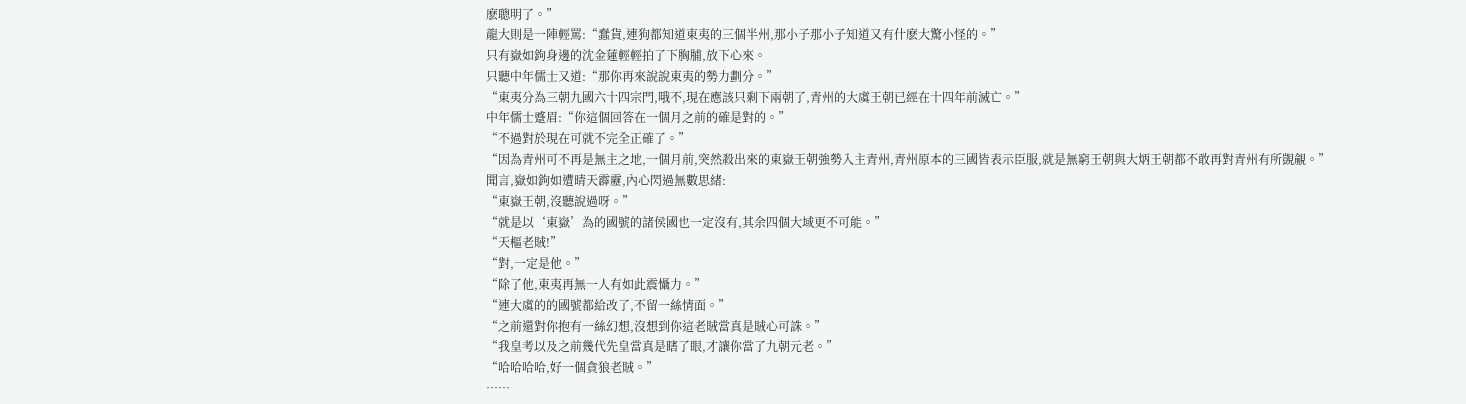麽聰明了。”
龍大則是一陣輕罵:“蠢貨,連狗都知道東夷的三個半州,那小子那小子知道又有什麽大驚小怪的。”
只有嶽如鉤身邊的沈金蓮輕輕拍了下胸脯,放下心來。
只聽中年儒士又道:“那你再來說說東夷的勢力劃分。”
“東夷分為三朝九國六十四宗門,哦不,現在應該只剩下兩朝了,青州的大虞王朝已經在十四年前滅亡。”
中年儒士蹙眉:“你這個回答在一個月之前的確是對的。”
“不過對於現在可就不完全正確了。”
“因為青州可不再是無主之地,一個月前,突然殺出來的東嶽王朝強勢入主青州,青州原本的三國皆表示臣服,就是無窮王朝與大炳王朝都不敢再對青州有所覬覦。”
聞言,嶽如鉤如遭晴天霹靂,內心閃過無數思緒:
“東嶽王朝,沒聽說過呀。”
“就是以‘東嶽’為的國號的諸侯國也一定沒有,其余四個大域更不可能。”
“天樞老賊!”
“對,一定是他。”
“除了他,東夷再無一人有如此震懾力。”
“連大虞的的國號都給改了,不留一絲情面。”
“之前還對你抱有一絲幻想,沒想到你這老賊當真是賊心可誅。”
“我皇考以及之前幾代先皇當真是瞎了眼,才讓你當了九朝元老。”
“哈哈哈哈,好一個貪狼老賊。”
……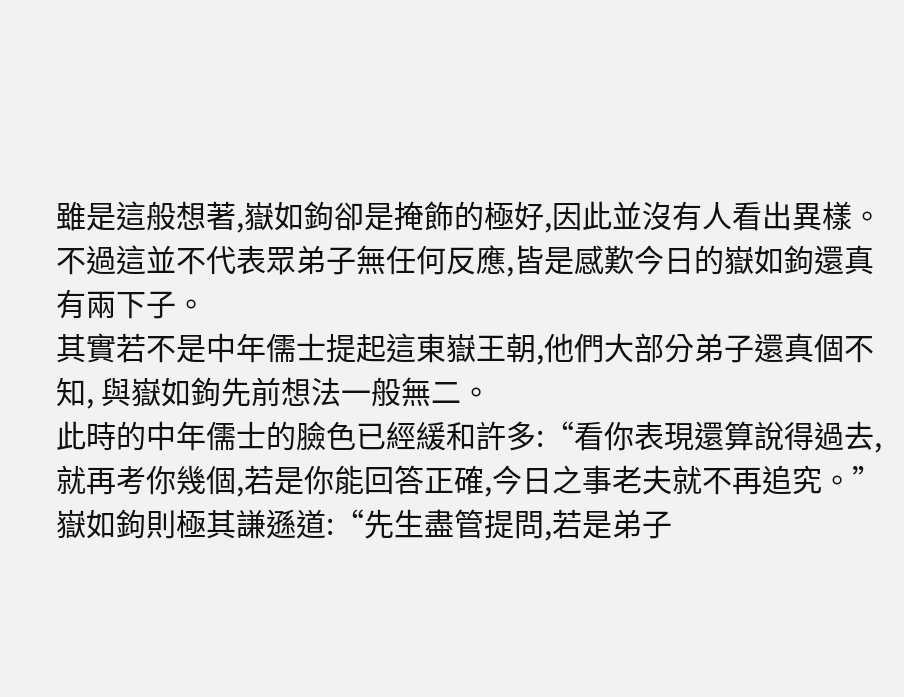雖是這般想著,嶽如鉤卻是掩飾的極好,因此並沒有人看出異樣。
不過這並不代表眾弟子無任何反應,皆是感歎今日的嶽如鉤還真有兩下子。
其實若不是中年儒士提起這東嶽王朝,他們大部分弟子還真個不知, 與嶽如鉤先前想法一般無二。
此時的中年儒士的臉色已經緩和許多:“看你表現還算說得過去,就再考你幾個,若是你能回答正確,今日之事老夫就不再追究。”
嶽如鉤則極其謙遜道:“先生盡管提問,若是弟子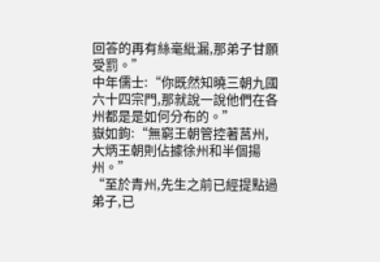回答的再有絲毫紕漏,那弟子甘願受罰。”
中年儒士:“你既然知曉三朝九國六十四宗門,那就說一說他們在各州都是是如何分布的。”
嶽如鉤:“無窮王朝管控著莒州,大炳王朝則佔據徐州和半個揚州。”
“至於青州,先生之前已經提點過弟子,已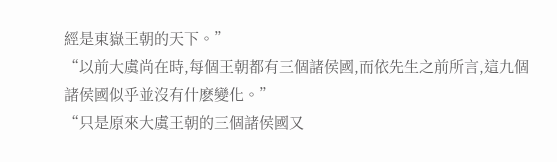經是東嶽王朝的天下。”
“以前大虞尚在時,每個王朝都有三個諸侯國,而依先生之前所言,這九個諸侯國似乎並沒有什麽變化。”
“只是原來大虞王朝的三個諸侯國又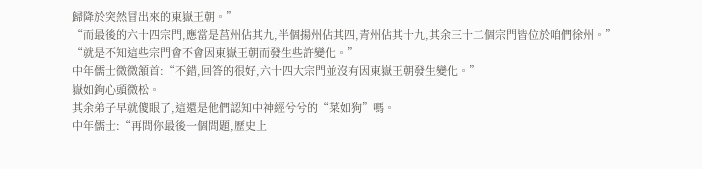歸降於突然冒出來的東嶽王朝。”
“而最後的六十四宗門,應當是莒州佔其九,半個揚州佔其四,青州佔其十九,其余三十二個宗門皆位於咱們徐州。”
“就是不知這些宗門會不會因東嶽王朝而發生些許變化。”
中年儒士微微頷首:“不錯,回答的很好,六十四大宗門並沒有因東嶽王朝發生變化。”
嶽如鉤心頭微松。
其余弟子早就傻眼了,這還是他們認知中神經兮兮的“菜如狗”嗎。
中年儒士:“再問你最後一個問題,歷史上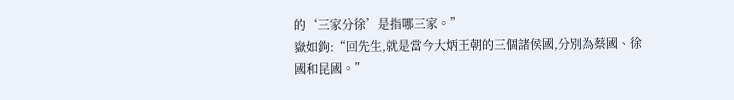的‘三家分徐’是指哪三家。”
嶽如鉤:“回先生,就是當今大炳王朝的三個諸侯國,分別為蔡國、徐國和昆國。”